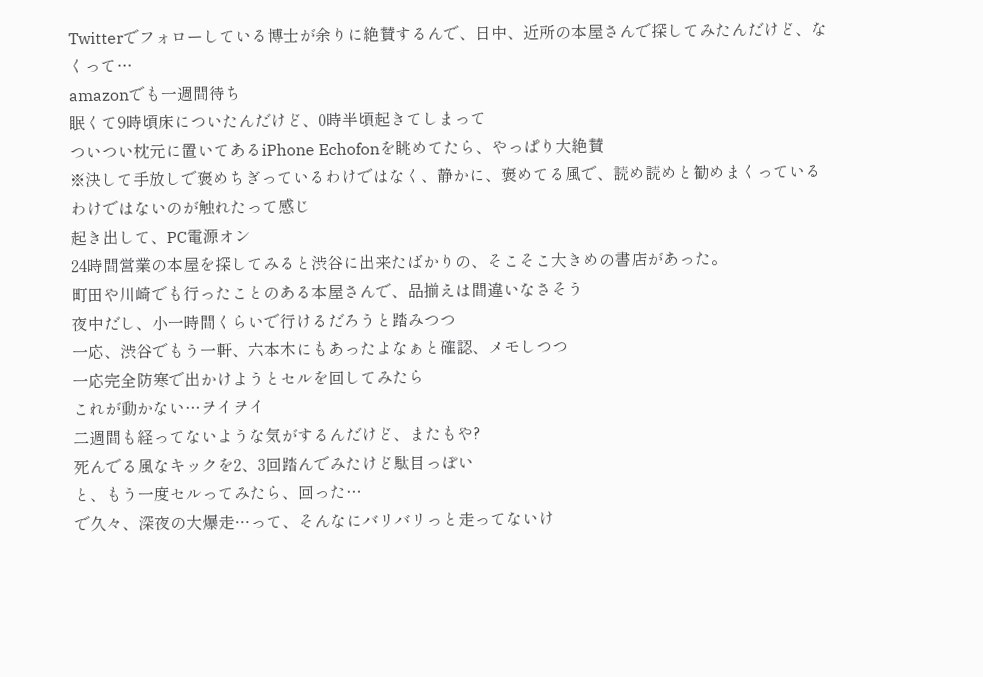Twitterでフォローしている博士が余りに絶賛するんで、日中、近所の本屋さんで探してみたんだけど、なくって…
amazonでも一週間待ち
眠くて9時頃床についたんだけど、0時半頃起きてしまって
ついつい枕元に置いてあるiPhone Echofonを眺めてたら、やっぱり大絶賛
※決して手放しで褒めちぎっているわけではなく、静かに、褒めてる風で、読め読めと勧めまくっているわけではないのが触れたって感じ
起き出して、PC電源オン
24時間営業の本屋を探してみると渋谷に出来たばかりの、そこそこ大きめの書店があった。
町田や川崎でも行ったことのある本屋さんで、品揃えは間違いなさそう
夜中だし、小一時間くらいで行けるだろうと踏みつつ
一応、渋谷でもう一軒、六本木にもあったよなぁと確認、メモしつつ
一応完全防寒で出かけようとセルを回してみたら
これが動かない…ヲイヲイ
二週間も経ってないような気がするんだけど、またもや?
死んでる風なキックを2、3回踏んでみたけど駄目っぽい
と、もう一度セルってみたら、回った…
で久々、深夜の大爆走…って、そんなにバリバリっと走ってないけ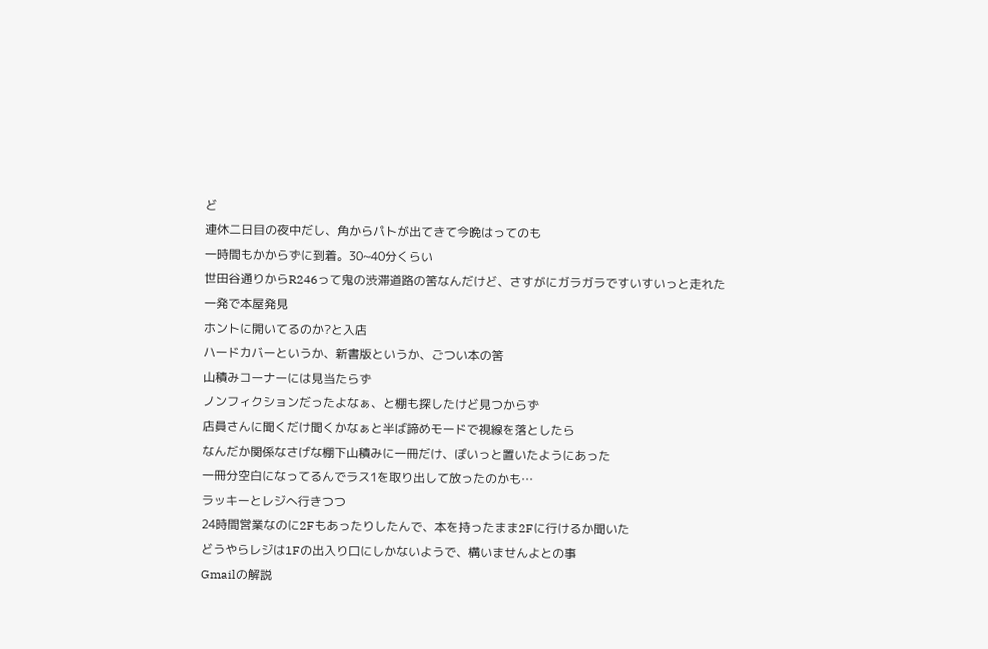ど
連休二日目の夜中だし、角からパトが出てきて今晩はってのも
一時間もかからずに到着。30~40分くらい
世田谷通りからR246って鬼の渋滞道路の筈なんだけど、さすがにガラガラですいすいっと走れた
一発で本屋発見
ホントに開いてるのか?と入店
ハードカバーというか、新書版というか、ごつい本の筈
山積みコーナーには見当たらず
ノンフィクションだったよなぁ、と棚も探したけど見つからず
店員さんに聞くだけ聞くかなぁと半ば諦めモードで視線を落としたら
なんだか関係なさげな棚下山積みに一冊だけ、ぽいっと置いたようにあった
一冊分空白になってるんでラス1を取り出して放ったのかも…
ラッキーとレジへ行きつつ
24時間営業なのに2Fもあったりしたんで、本を持ったまま2Fに行けるか聞いた
どうやらレジは1Fの出入り口にしかないようで、構いませんよとの事
Gmailの解説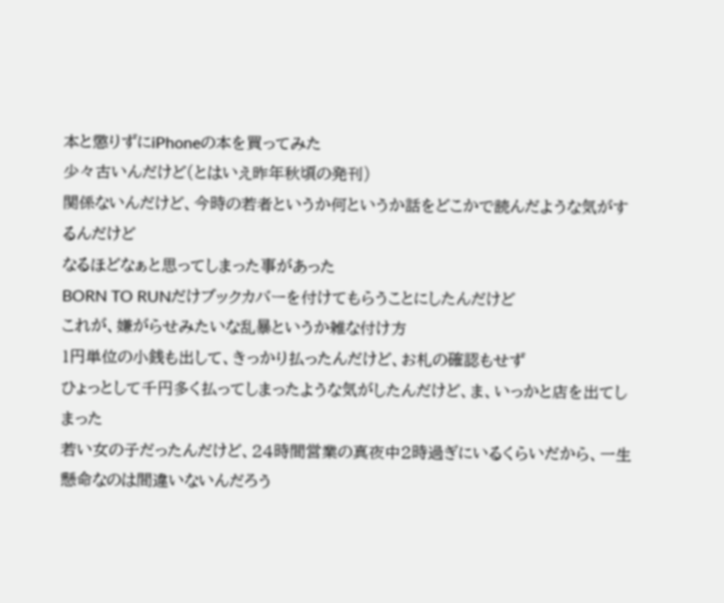本と懲りずにiPhoneの本を買ってみた
少々古いんだけど(とはいえ昨年秋頃の発刊)
関係ないんだけど、今時の若者というか何というか話をどこかで読んだような気がするんだけど
なるほどなぁと思ってしまった事があった
BORN TO RUNだけブックカバーを付けてもらうことにしたんだけど
これが、嫌がらせみたいな乱暴というか雑な付け方
1円単位の小銭も出して、きっかり払ったんだけど、お札の確認もせず
ひょっとして千円多く払ってしまったような気がしたんだけど、ま、いっかと店を出てしまった
若い女の子だったんだけど、24時間営業の真夜中2時過ぎにいるくらいだから、一生懸命なのは間違いないんだろう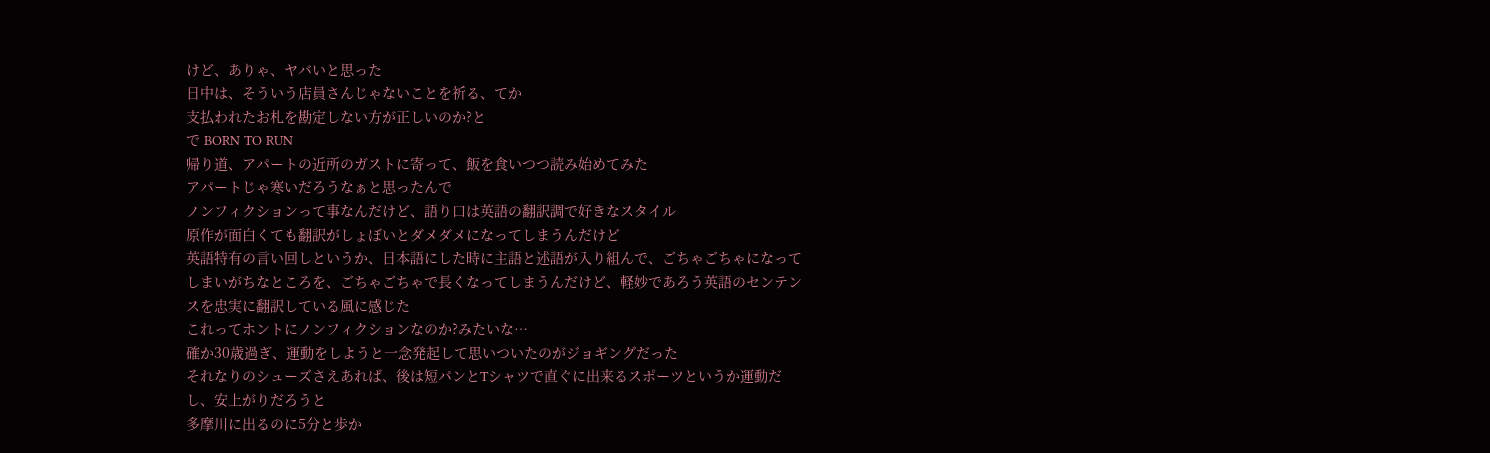けど、ありゃ、ヤバいと思った
日中は、そういう店員さんじゃないことを祈る、てか
支払われたお札を勘定しない方が正しいのか?と
で BORN TO RUN
帰り道、アパートの近所のガストに寄って、飯を食いつつ読み始めてみた
アパートじゃ寒いだろうなぁと思ったんで
ノンフィクションって事なんだけど、語り口は英語の翻訳調で好きなスタイル
原作が面白くても翻訳がしょぼいとダメダメになってしまうんだけど
英語特有の言い回しというか、日本語にした時に主語と述語が入り組んで、ごちゃごちゃになってしまいがちなところを、ごちゃごちゃで長くなってしまうんだけど、軽妙であろう英語のセンテンスを忠実に翻訳している風に感じた
これってホントにノンフィクションなのか?みたいな…
確か30歳過ぎ、運動をしようと一念発起して思いついたのがジョギングだった
それなりのシューズさえあれば、後は短パンとTシャツで直ぐに出来るスポーツというか運動だし、安上がりだろうと
多摩川に出るのに5分と歩か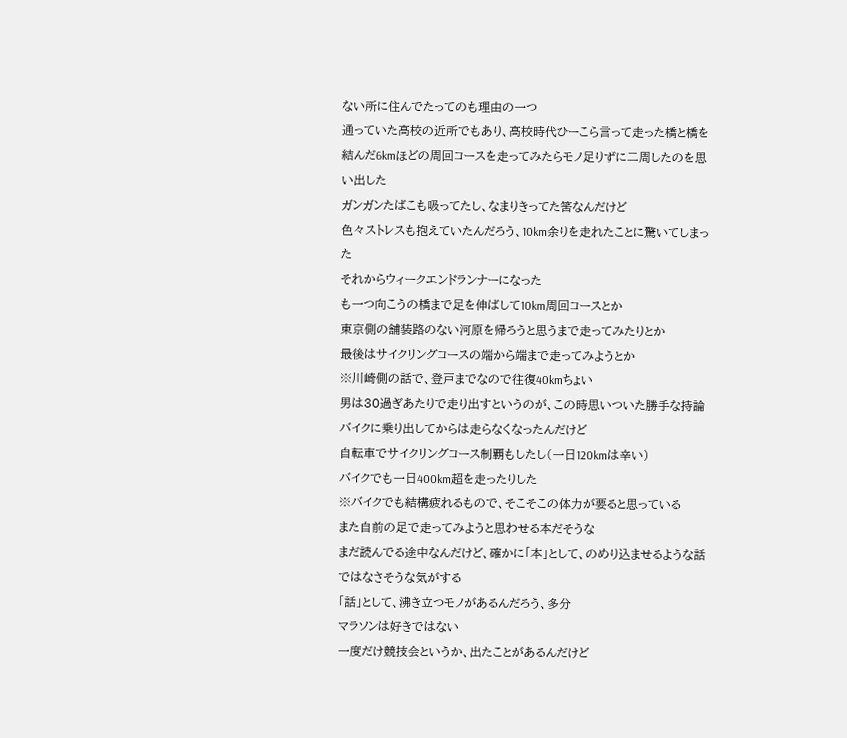ない所に住んでたってのも理由の一つ
通っていた高校の近所でもあり、高校時代ひーこら言って走った橋と橋を結んだ6kmほどの周回コースを走ってみたらモノ足りずに二周したのを思い出した
ガンガンたばこも吸ってたし、なまりきってた筈なんだけど
色々ストレスも抱えていたんだろう、10km余りを走れたことに驚いてしまった
それからウィークエンドランナーになった
も一つ向こうの橋まで足を伸ばして10km周回コースとか
東京側の舗装路のない河原を帰ろうと思うまで走ってみたりとか
最後はサイクリングコースの端から端まで走ってみようとか
※川崎側の話で、登戸までなので往復40kmちょい
男は30過ぎあたりで走り出すというのが、この時思いついた勝手な持論
バイクに乗り出してからは走らなくなったんだけど
自転車でサイクリングコース制覇もしたし(一日120kmは辛い)
バイクでも一日400km超を走ったりした
※バイクでも結構疲れるもので、そこそこの体力が要ると思っている
また自前の足で走ってみようと思わせる本だそうな
まだ読んでる途中なんだけど、確かに「本」として、のめり込ませるような話ではなさそうな気がする
「話」として、沸き立つモノがあるんだろう、多分
マラソンは好きではない
一度だけ競技会というか、出たことがあるんだけど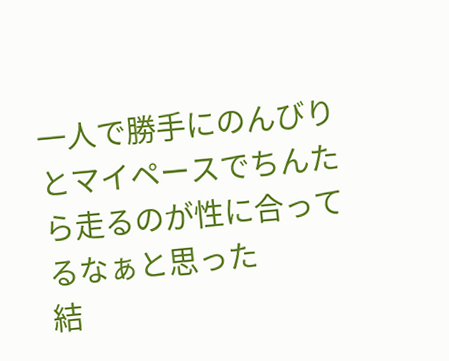一人で勝手にのんびりとマイペースでちんたら走るのが性に合ってるなぁと思った
結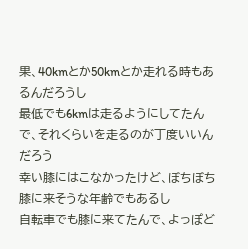果、40kmとか50kmとか走れる時もあるんだろうし
最低でも6kmは走るようにしてたんで、それくらいを走るのが丁度いいんだろう
幸い膝にはこなかったけど、ぼちぼち膝に来そうな年齢でもあるし
自転車でも膝に来てたんで、よっぽど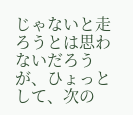じゃないと走ろうとは思わないだろう
が、ひょっとして、次の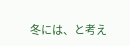冬には、と考え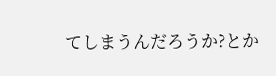てしまうんだろうか?とか